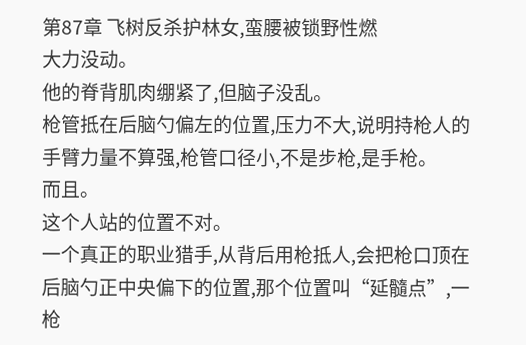第87章 飞树反杀护林女,蛮腰被锁野性燃
大力没动。
他的脊背肌肉绷紧了,但脑子没乱。
枪管抵在后脑勺偏左的位置,压力不大,说明持枪人的手臂力量不算强,枪管口径小,不是步枪,是手枪。
而且。
这个人站的位置不对。
一个真正的职业猎手,从背后用枪抵人,会把枪口顶在后脑勺正中央偏下的位置,那个位置叫“延髓点”,一枪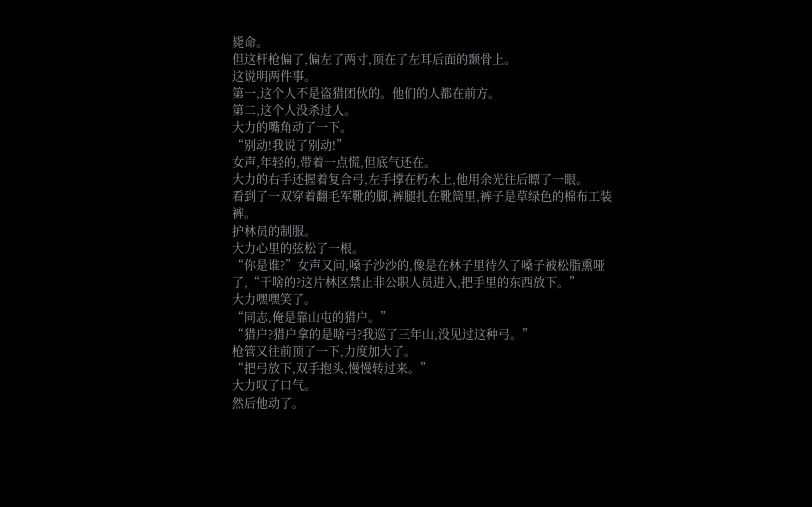毙命。
但这杆枪偏了,偏左了两寸,顶在了左耳后面的颞骨上。
这说明两件事。
第一,这个人不是盗猎团伙的。他们的人都在前方。
第二,这个人没杀过人。
大力的嘴角动了一下。
“别动!我说了别动!”
女声,年轻的,带着一点慌,但底气还在。
大力的右手还握着复合弓,左手撑在朽木上,他用余光往后瞟了一眼。
看到了一双穿着翻毛军靴的脚,裤腿扎在靴筒里,裤子是草绿色的棉布工装裤。
护林员的制服。
大力心里的弦松了一根。
“你是谁?”女声又问,嗓子沙沙的,像是在林子里待久了嗓子被松脂熏哑了,“干啥的?这片林区禁止非公职人员进入,把手里的东西放下。”
大力嘿嘿笑了。
“同志,俺是靠山屯的猎户。”
“猎户?猎户拿的是啥弓?我巡了三年山,没见过这种弓。”
枪管又往前顶了一下,力度加大了。
“把弓放下,双手抱头,慢慢转过来。”
大力叹了口气。
然后他动了。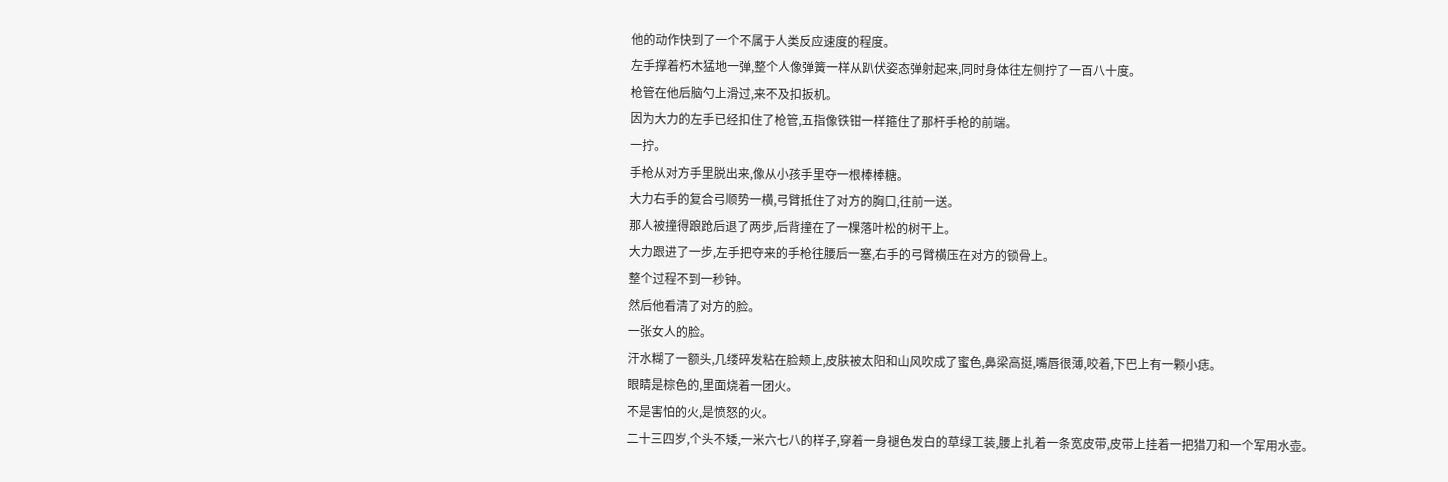他的动作快到了一个不属于人类反应速度的程度。
左手撑着朽木猛地一弹,整个人像弹簧一样从趴伏姿态弹射起来,同时身体往左侧拧了一百八十度。
枪管在他后脑勺上滑过,来不及扣扳机。
因为大力的左手已经扣住了枪管,五指像铁钳一样箍住了那杆手枪的前端。
一拧。
手枪从对方手里脱出来,像从小孩手里夺一根棒棒糖。
大力右手的复合弓顺势一横,弓臂抵住了对方的胸口,往前一送。
那人被撞得踉跄后退了两步,后背撞在了一棵落叶松的树干上。
大力跟进了一步,左手把夺来的手枪往腰后一塞,右手的弓臂横压在对方的锁骨上。
整个过程不到一秒钟。
然后他看清了对方的脸。
一张女人的脸。
汗水糊了一额头,几缕碎发粘在脸颊上,皮肤被太阳和山风吹成了蜜色,鼻梁高挺,嘴唇很薄,咬着,下巴上有一颗小痣。
眼睛是棕色的,里面烧着一团火。
不是害怕的火,是愤怒的火。
二十三四岁,个头不矮,一米六七八的样子,穿着一身褪色发白的草绿工装,腰上扎着一条宽皮带,皮带上挂着一把猎刀和一个军用水壶。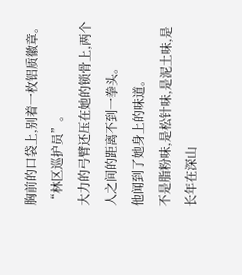胸前的口袋上,别着一枚铝质徽章。
“林区巡护员”。
大力的弓臂还压在她的锁骨上,两个人之间的距离不到一拳头。
他闻到了她身上的味道。
不是脂粉味,是松针味,是泥土味,是长年在深山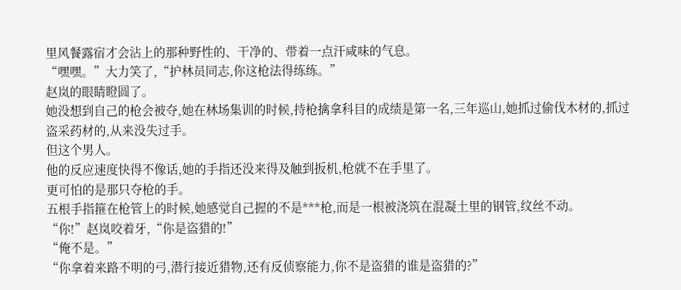里风餐露宿才会沾上的那种野性的、干净的、带着一点汗咸味的气息。
“嘿嘿。”大力笑了,“护林员同志,你这枪法得练练。”
赵岚的眼睛瞪圆了。
她没想到自己的枪会被夺,她在林场集训的时候,持枪擒拿科目的成绩是第一名,三年巡山,她抓过偷伐木材的,抓过盗采药材的,从来没失过手。
但这个男人。
他的反应速度快得不像话,她的手指还没来得及触到扳机,枪就不在手里了。
更可怕的是那只夺枪的手。
五根手指箍在枪管上的时候,她感觉自己握的不是***枪,而是一根被浇筑在混凝土里的钢管,纹丝不动。
“你!”赵岚咬着牙,“你是盗猎的!”
“俺不是。”
“你拿着来路不明的弓,潜行接近猎物,还有反侦察能力,你不是盗猎的谁是盗猎的?”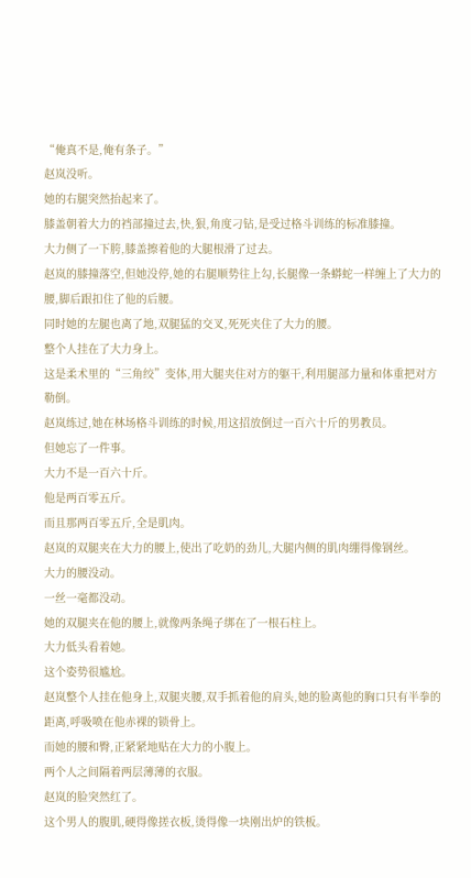“俺真不是,俺有条子。”
赵岚没听。
她的右腿突然抬起来了。
膝盖朝着大力的裆部撞过去,快,狠,角度刁钻,是受过格斗训练的标准膝撞。
大力侧了一下胯,膝盖擦着他的大腿根滑了过去。
赵岚的膝撞落空,但她没停,她的右腿顺势往上勾,长腿像一条蟒蛇一样缠上了大力的腰,脚后跟扣住了他的后腰。
同时她的左腿也离了地,双腿猛的交叉,死死夹住了大力的腰。
整个人挂在了大力身上。
这是柔术里的“三角绞”变体,用大腿夹住对方的躯干,利用腿部力量和体重把对方勒倒。
赵岚练过,她在林场格斗训练的时候,用这招放倒过一百六十斤的男教员。
但她忘了一件事。
大力不是一百六十斤。
他是两百零五斤。
而且那两百零五斤,全是肌肉。
赵岚的双腿夹在大力的腰上,使出了吃奶的劲儿,大腿内侧的肌肉绷得像钢丝。
大力的腰没动。
一丝一毫都没动。
她的双腿夹在他的腰上,就像两条绳子绑在了一根石柱上。
大力低头看着她。
这个姿势很尴尬。
赵岚整个人挂在他身上,双腿夹腰,双手抓着他的肩头,她的脸离他的胸口只有半拳的距离,呼吸喷在他赤裸的锁骨上。
而她的腰和臀,正紧紧地贴在大力的小腹上。
两个人之间隔着两层薄薄的衣服。
赵岚的脸突然红了。
这个男人的腹肌,硬得像搓衣板,烫得像一块刚出炉的铁板。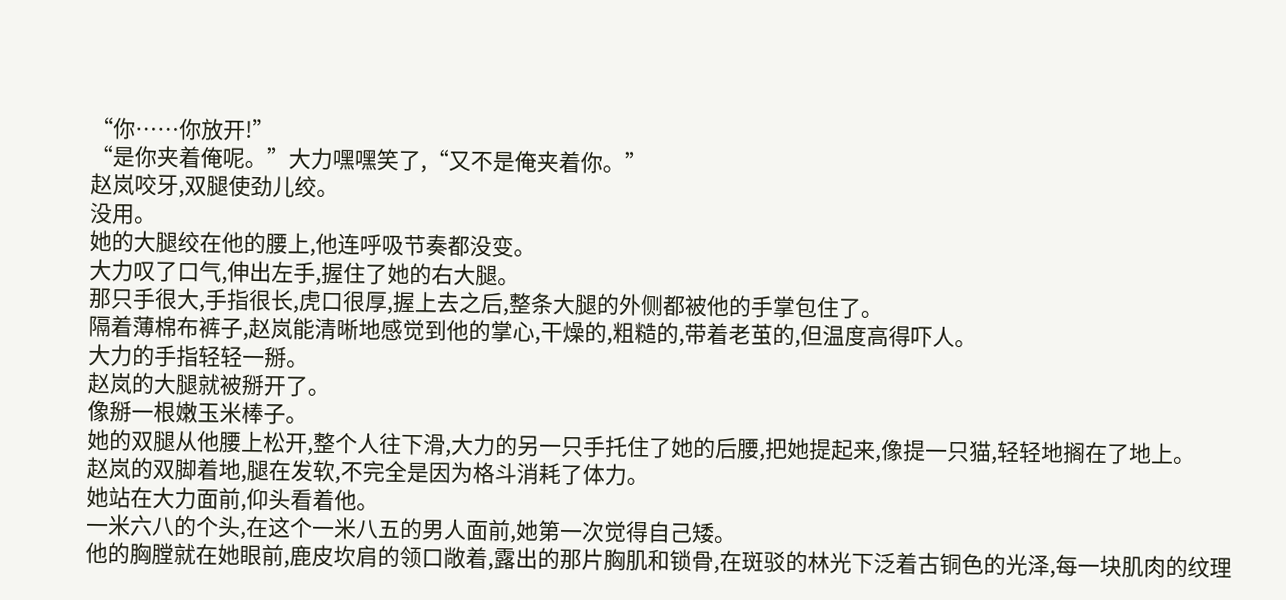“你……你放开!”
“是你夹着俺呢。”大力嘿嘿笑了,“又不是俺夹着你。”
赵岚咬牙,双腿使劲儿绞。
没用。
她的大腿绞在他的腰上,他连呼吸节奏都没变。
大力叹了口气,伸出左手,握住了她的右大腿。
那只手很大,手指很长,虎口很厚,握上去之后,整条大腿的外侧都被他的手掌包住了。
隔着薄棉布裤子,赵岚能清晰地感觉到他的掌心,干燥的,粗糙的,带着老茧的,但温度高得吓人。
大力的手指轻轻一掰。
赵岚的大腿就被掰开了。
像掰一根嫩玉米棒子。
她的双腿从他腰上松开,整个人往下滑,大力的另一只手托住了她的后腰,把她提起来,像提一只猫,轻轻地搁在了地上。
赵岚的双脚着地,腿在发软,不完全是因为格斗消耗了体力。
她站在大力面前,仰头看着他。
一米六八的个头,在这个一米八五的男人面前,她第一次觉得自己矮。
他的胸膛就在她眼前,鹿皮坎肩的领口敞着,露出的那片胸肌和锁骨,在斑驳的林光下泛着古铜色的光泽,每一块肌肉的纹理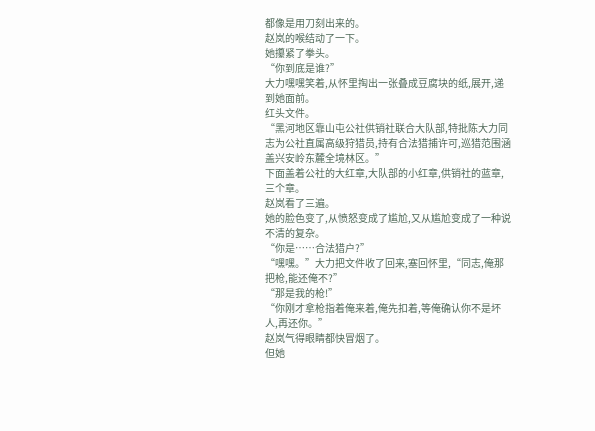都像是用刀刻出来的。
赵岚的喉结动了一下。
她攥紧了拳头。
“你到底是谁?”
大力嘿嘿笑着,从怀里掏出一张叠成豆腐块的纸,展开,递到她面前。
红头文件。
“黑河地区靠山屯公社供销社联合大队部,特批陈大力同志为公社直属高级狩猎员,持有合法猎捕许可,巡猎范围涵盖兴安岭东麓全境林区。”
下面盖着公社的大红章,大队部的小红章,供销社的蓝章,三个章。
赵岚看了三遍。
她的脸色变了,从愤怒变成了尴尬,又从尴尬变成了一种说不清的复杂。
“你是……合法猎户?”
“嘿嘿。”大力把文件收了回来,塞回怀里,“同志,俺那把枪,能还俺不?”
“那是我的枪!”
“你刚才拿枪指着俺来着,俺先扣着,等俺确认你不是坏人,再还你。”
赵岚气得眼睛都快冒烟了。
但她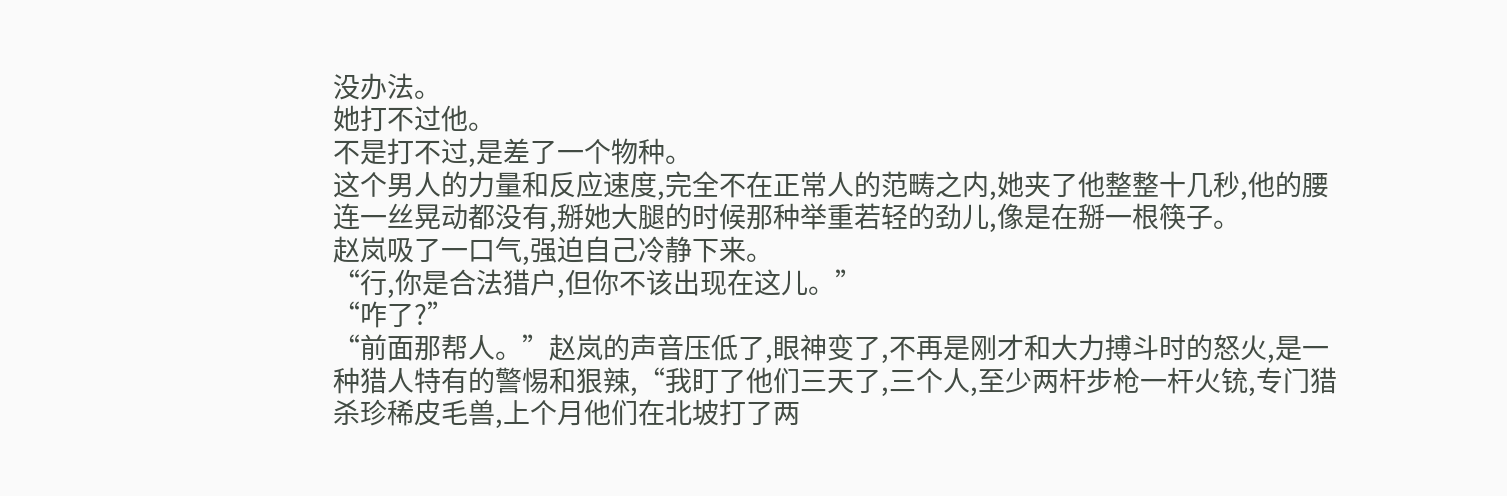没办法。
她打不过他。
不是打不过,是差了一个物种。
这个男人的力量和反应速度,完全不在正常人的范畴之内,她夹了他整整十几秒,他的腰连一丝晃动都没有,掰她大腿的时候那种举重若轻的劲儿,像是在掰一根筷子。
赵岚吸了一口气,强迫自己冷静下来。
“行,你是合法猎户,但你不该出现在这儿。”
“咋了?”
“前面那帮人。”赵岚的声音压低了,眼神变了,不再是刚才和大力搏斗时的怒火,是一种猎人特有的警惕和狠辣,“我盯了他们三天了,三个人,至少两杆步枪一杆火铳,专门猎杀珍稀皮毛兽,上个月他们在北坡打了两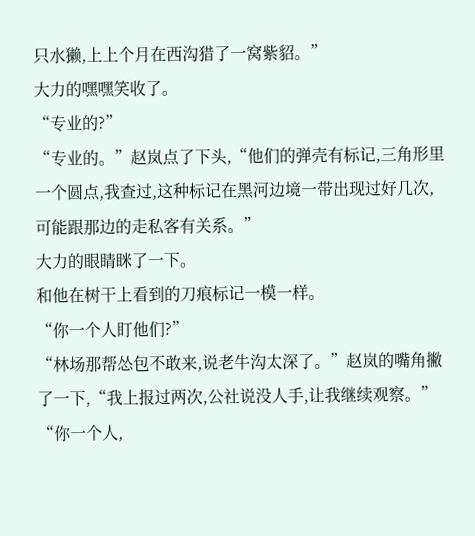只水獭,上上个月在西沟猎了一窝紫貂。”
大力的嘿嘿笑收了。
“专业的?”
“专业的。”赵岚点了下头,“他们的弹壳有标记,三角形里一个圆点,我查过,这种标记在黑河边境一带出现过好几次,可能跟那边的走私客有关系。”
大力的眼睛眯了一下。
和他在树干上看到的刀痕标记一模一样。
“你一个人盯他们?”
“林场那帮怂包不敢来,说老牛沟太深了。”赵岚的嘴角撇了一下,“我上报过两次,公社说没人手,让我继续观察。”
“你一个人,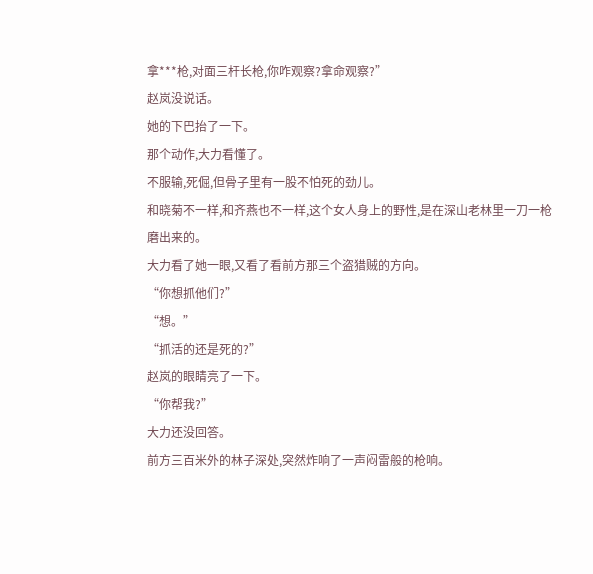拿***枪,对面三杆长枪,你咋观察?拿命观察?”
赵岚没说话。
她的下巴抬了一下。
那个动作,大力看懂了。
不服输,死倔,但骨子里有一股不怕死的劲儿。
和晓菊不一样,和齐燕也不一样,这个女人身上的野性,是在深山老林里一刀一枪磨出来的。
大力看了她一眼,又看了看前方那三个盗猎贼的方向。
“你想抓他们?”
“想。”
“抓活的还是死的?”
赵岚的眼睛亮了一下。
“你帮我?”
大力还没回答。
前方三百米外的林子深处,突然炸响了一声闷雷般的枪响。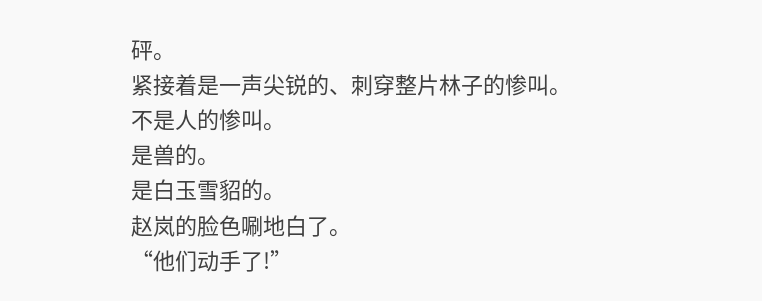砰。
紧接着是一声尖锐的、刺穿整片林子的惨叫。
不是人的惨叫。
是兽的。
是白玉雪貂的。
赵岚的脸色唰地白了。
“他们动手了!”